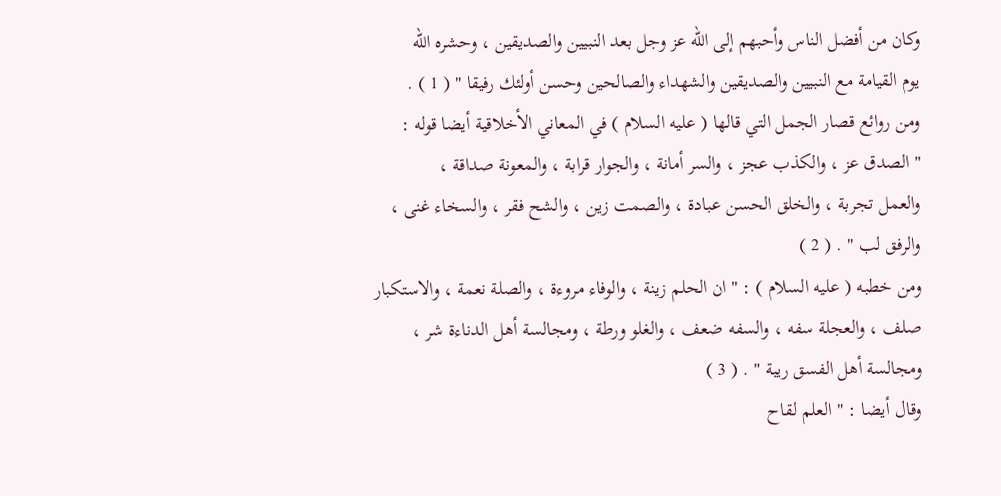وكان من أفضل الناس وأحبهم إلى الله عز وجل بعد النبيين والصديقين ، وحشره الله
يوم القيامة مع النبيين والصديقين والشهداء والصالحين وحسن أولئك رفيقا " ( 1 ) .
ومن روائع قصار الجمل التي قالها ( عليه السلام ) في المعاني الأخلاقية أيضا قوله :
" الصدق عز ، والكذب عجز ، والسر أمانة ، والجوار قرابة ، والمعونة صداقة ،
والعمل تجربة ، والخلق الحسن عبادة ، والصمت زين ، والشح فقر ، والسخاء غنى ،
والرفق لب " . ( 2 )
ومن خطبه ( عليه السلام ) : " ان الحلم زينة ، والوفاء مروءة ، والصلة نعمة ، والاستكبار
صلف ، والعجلة سفه ، والسفه ضعف ، والغلو ورطة ، ومجالسة أهل الدناءة شر ،
ومجالسة أهل الفسق ريبة " . ( 3 )
وقال أيضا : " العلم لقاح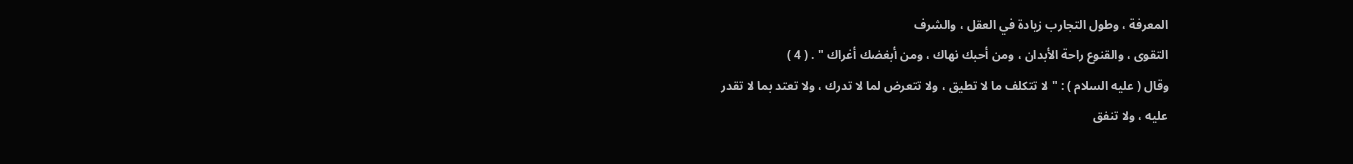المعرفة ، وطول التجارب زيادة في العقل ، والشرف
التقوى ، والقنوع راحة الأبدان ، ومن أحبك نهاك ، ومن أبغضك أغراك " . ( 4 )
وقال ( عليه السلام ) : " لا تتكلف ما لا تطيق ، ولا تتعرض لما لا تدرك ، ولا تعتد بما لا تقدر
عليه ، ولا تنفق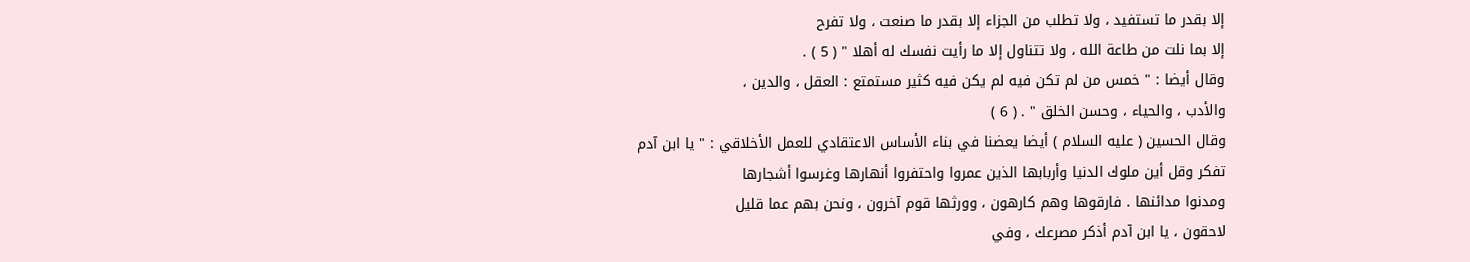إلا بقدر ما تستفيد ، ولا تطلب من الجزاء إلا بقدر ما صنعت ، ولا تفرح
إلا بما نلت من طاعة الله ، ولا تتناول إلا ما رأيت نفسك له أهلا " ( 5 ) .
وقال أيضا : " خمس من لم تكن فيه لم يكن فيه كثير مستمتع : العقل ، والدين ،
والأدب ، والحياء ، وحسن الخلق " . ( 6 )
وقال الحسين ( عليه السلام ) أيضا يعضنا في بناء الأساس الاعتقادي للعمل الأخلاقي : " يا ابن آدم
تفكر وقل أين ملوك الدنيا وأربابها الذين عمروا واحتفروا أنهارها وغرسوا أشجارها
ومدنوا مدائنها . فارقوها وهم كارهون ، وورثها قوم آخرون ، ونحن بهم عما قليل
لاحقون ، يا ابن آدم أذكر مصرعك ، وفي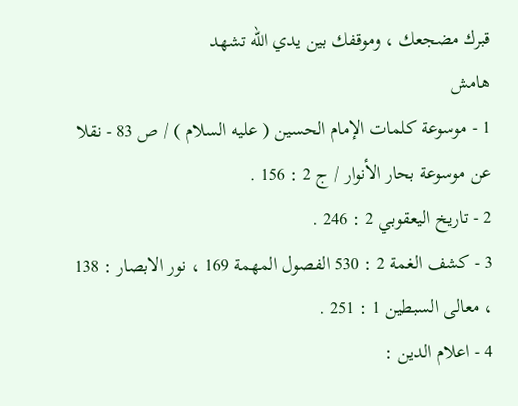قبرك مضجعك ، وموقفك بين يدي الله تشهد
هامش
1 - موسوعة كلمات الإمام الحسين ( عليه السلام ) / ص 83 - نقلا عن موسوعة بحار الأنوار / ج 2 : 156 .
2 - تاريخ اليعقوبي 2 : 246 .
3 - كشف الغمة 2 : 530 الفصول المهمة 169 ، نور الابصار : 138 ، معالى السبطين 1 : 251 .
4 - اعلام الدين :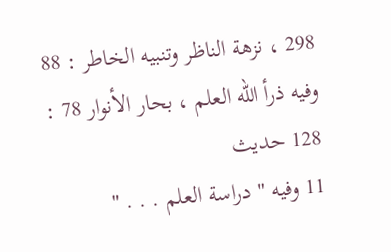298 ، نزهة الناظر وتنبيه الخاطر : 88 وفيه ذرأ الله العلم ، بحار الأنوار 78 : 128 حديث
11 وفيه " دراسة العلم . . . "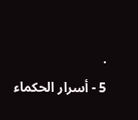.
5 - أسرار الحكماء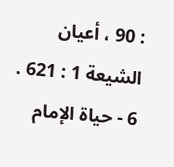: 90 ، أعيان الشيعة 1 : 621 .
6 - حياة الإمام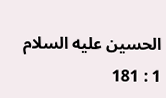الحسين عليه السلام 1 : 181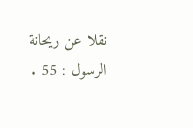نقلا عن ريحانة الرسول : 55 .